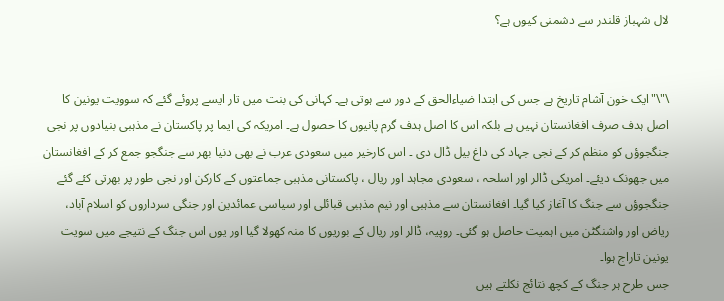لال شہباز قلندر سے دشمنی کیوں ہے؟


\"\"ایک خون آشام تاریخ ہے جس کی ابتدا ضیاءالحق کے دور سے ہوتی ہے۔ کہانی کی بنت میں تار ایسے پروئے گئے کہ سوویت یونین کا اصل ہدف صرف افغانستان نہیں ہے بلکہ اس کا اصل ہدف گرم پانیوں کا حصول ہے۔ امریکہ کی ایما پر پاکستان نے مذہبی بنیادوں پر نجی جنگجوؤں کو منظم کر کے نجی جہاد کی داغ بیل ڈال دی ۔ اس کارخیر میں سعودی عرب نے بھی دنیا بھر سے جنگجو جمع کر کے افغانستان میں جھونک دیئے۔ امریکی ڈالر اور اسلحہ ، سعودی مجاہد اور ریال ، پاکستانی مذہبی جماعتوں کے کارکن اور نجی طور پر بھرتی کئے گئے جنگجوؤں سے جنگ کا آغاز کیا گیا۔ افغانستان سے مذہبی اور نیم مذہبی قبائلی اور سیاسی عمائدین اور جنگی سرداروں کو اسلام آباد، ریاض اور واشنگٹن میں اہمیت حاصل ہو گئی۔ روپیہ، ڈالر اور ریال کے بوریوں کا منہ کھولا گیا اور یوں اس جنگ کے نتیجے میں سویت یونین تاراج ہوا۔
جس طرح ہر جنگ کے کچھ نتائج نکلتے ہیں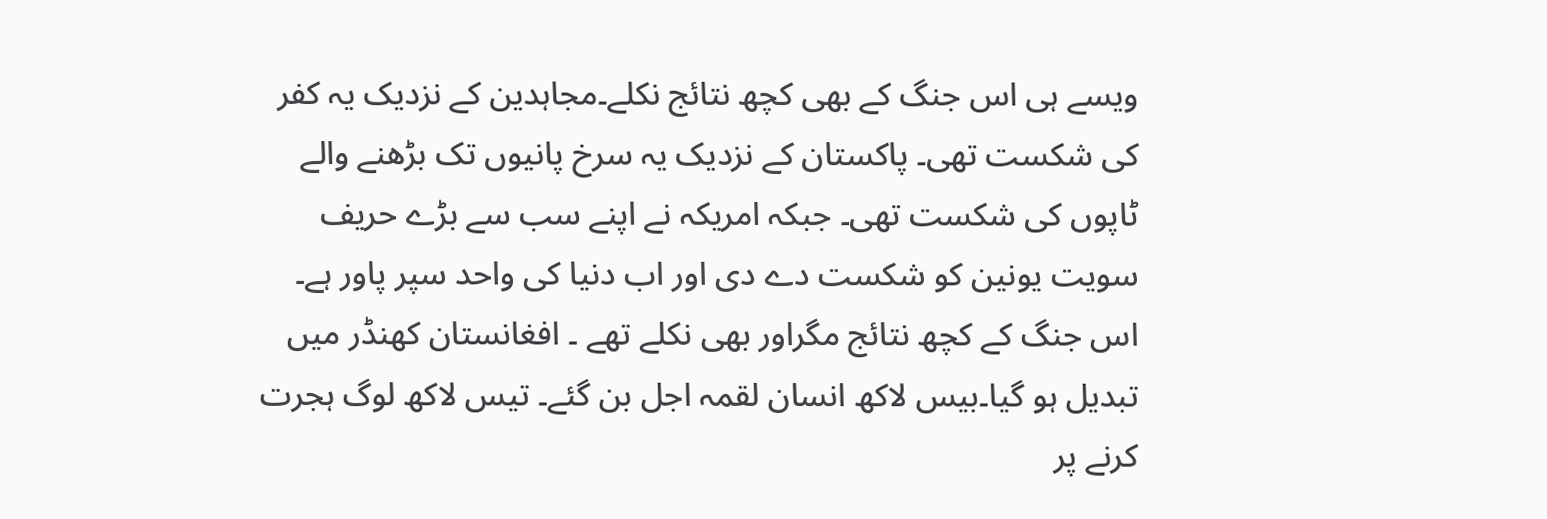ویسے ہی اس جنگ کے بھی کچھ نتائج نکلے۔مجاہدین کے نزدیک یہ کفر کی شکست تھی۔ پاکستان کے نزدیک یہ سرخ پانیوں تک بڑھنے والے ٹاپوں کی شکست تھی۔ جبکہ امریکہ نے اپنے سب سے بڑے حریف سویت یونین کو شکست دے دی اور اب دنیا کی واحد سپر پاور ہے۔ اس جنگ کے کچھ نتائج مگراور بھی نکلے تھے ۔ افغانستان کھنڈر میں تبدیل ہو گیا۔بیس لاکھ انسان لقمہ اجل بن گئے۔ تیس لاکھ لوگ ہجرت کرنے پر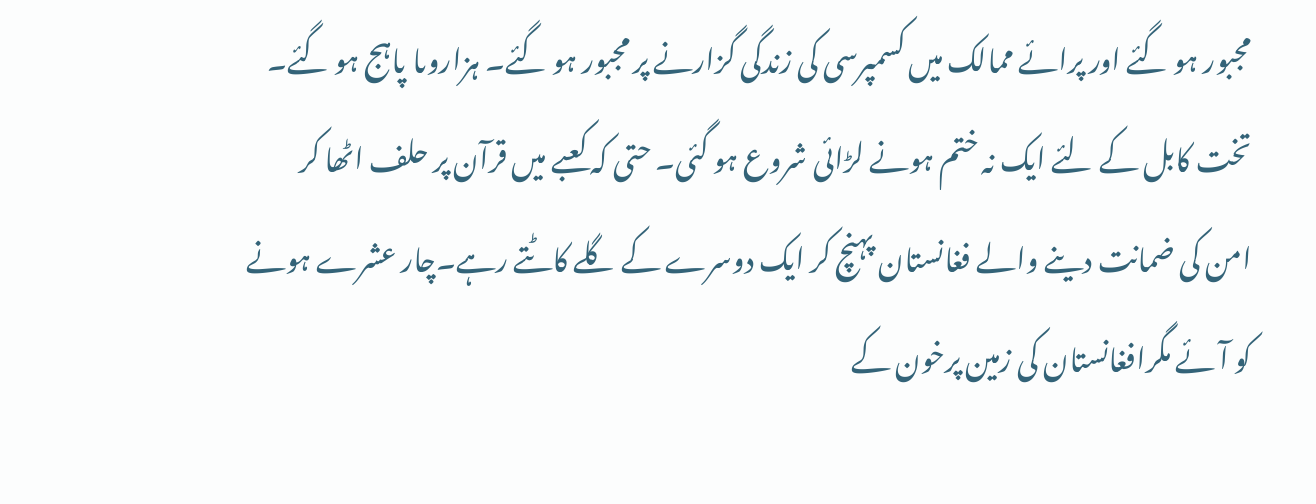مجبور ہو گئے اور پرائے ممالک میں کسمپرسی کی زندگی گزارنے پر مجبور ہو گئے۔ ہزاروںا پاہج ہو گئے۔ تخت کابل کے لئے ایک نہ ختم ہونے لڑائی شروع ہو گئی۔ حتی کہ کعبے میں قرآن پر حلف اٹھا کر امن کی ضمانت دینے والے فغانستان پہنچ کر ایک دوسرے کے گلے کاٹتے رہے۔چار عشرے ہونے کو آئے مگرافغانستان کی زمین پرخون کے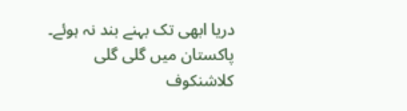دریا ابھی تک بہنے بند نہ ہوئے۔ پاکستان میں گلی گلی کلاشنکوف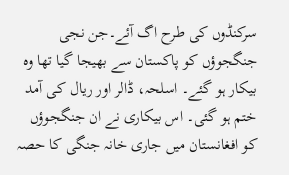سرکنڈوں کی طرح اگ آئے۔جن نجی جنگجوؤں کو پاکستان سے بھیجا گیا تھا وہ بیکار ہو گئے۔ اسلحہ، ڈالر اور ریال کی آمد ختم ہو گئی۔ اس بیکاری نے ان جنگجوؤں کو افغانستان میں جاری خانہ جنگی کا حصہ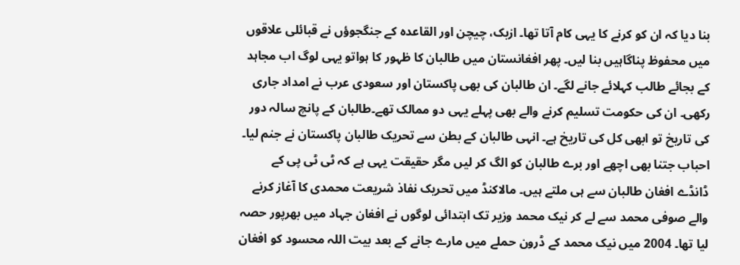بنا دیا کہ ان کو کرنے کا یہی کام آتا تھا۔ ازبک، چیچن اور القاعدہ کے جنگجوؤں نے قبائلی علاقوں میں محفوظ پناگاہیں بنا لیں۔ پھر افغانستان میں طالبان کا ظہور کا ہواتو یہی لوگ اب مجاہد کے بجائے طالب کہلائے جانے لگے۔ ان طالبان کی بھی پاکستان اور سعودی عرب نے امداد جاری رکھی۔ ان کی حکومت تسلیم کرنے والے بھی پہلے یہی دو ممالک تھے۔طالبان کے پانچ سالہ دور کی تاریخ تو ابھی کل کی تاریخ ہے۔ انہی طالبان کے بطن سے تحریک طالبان پاکستان نے جنم لیا۔
احباب جتنا بھی اچھے اور برے طالبان کو الگ کر لیں مگر حقیقت یہی ہے کہ ٹی ٹی پی کے ڈانڈے افغان طالبان سے ہی ملتے ہیں۔ مالاکنڈ میں تحریک نفاذ شریعت محمدی کا آغاز کرنے والے صوفی محمد سے لے کر نیک محمد وزیر تک ابتدائی لوگوں نے افغان جہاد میں بھرپور حصہ لیا تھا۔ 2004 میں نیک محمد کے ڈرون حملے میں مارے جانے کے بعد بیت اللہ محسود کو افغان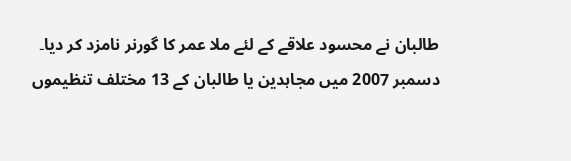طالبان نے محسود علاقے کے لئے ملا عمر کا گورنر نامزد کر دیا۔ دسمبر 2007 میں مجاہدین یا طالبان کے 13 مختلف تنظیموں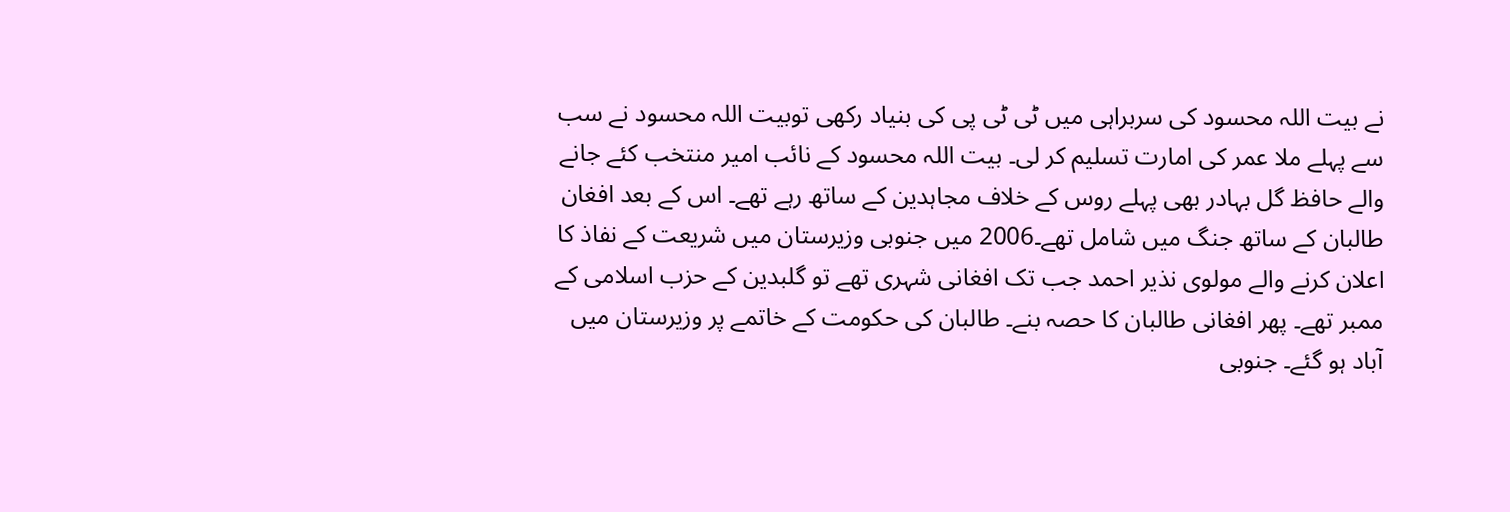نے بیت اللہ محسود کی سربراہی میں ٹی ٹی پی کی بنیاد رکھی توبیت اللہ محسود نے سب سے پہلے ملا عمر کی امارت تسلیم کر لی۔ بیت اللہ محسود کے نائب امیر منتخب کئے جانے والے حافظ گل بہادر بھی پہلے روس کے خلاف مجاہدین کے ساتھ رہے تھے۔ اس کے بعد افغان طالبان کے ساتھ جنگ میں شامل تھے۔2006 میں جنوبی وزیرستان میں شریعت کے نفاذ کا اعلان کرنے والے مولوی نذیر احمد جب تک افغانی شہری تھے تو گلبدین کے حزب اسلامی کے ممبر تھے۔ پھر افغانی طالبان کا حصہ بنے۔ طالبان کی حکومت کے خاتمے پر وزیرستان میں آباد ہو گئے۔ جنوبی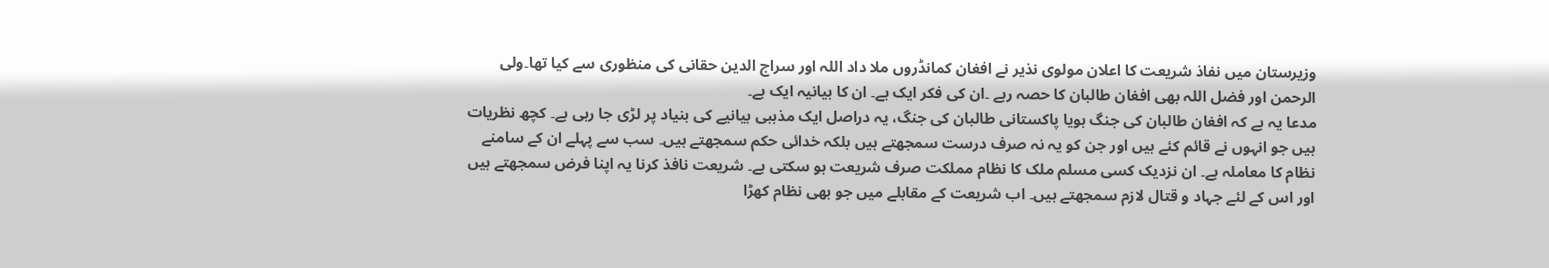وزیرستان میں نفاذ شریعت کا اعلان مولوی نذیر نے افغان کمانڈروں ملا داد اللہ اور سراج الدین حقانی کی منظوری سے کیا تھا۔ولی الرحمن اور فضل اللہ بھی افغان طالبان کا حصہ رہے ۔ان کی فکر ایک ہے۔ ان کا بیانیہ ایک ہے۔
مدعا یہ ہے کہ افغان طالبان کی جنگ ہویا پاکستانی طالبان کی جنگ، یہ دراصل ایک مذہبی بیانیے کی بنیاد پر لڑی جا رہی ہے۔ کچھ نظریات ہیں جو انہوں نے قائم کئے ہیں اور جن کو یہ نہ صرف درست سمجھتے ہیں بلکہ خدائی حکم سمجھتے ہیں۔ سب سے پہلے ان کے سامنے نظام کا معاملہ ہے۔ ان نزدیک کسی مسلم ملک کا نظام مملکت صرف شریعت ہو سکتی ہے۔ شریعت نافذ کرنا یہ اپنا فرض سمجھتے ہیں اور اس کے لئے جہاد و قتال لازم سمجھتے ہیں۔ اب شریعت کے مقابلے میں جو بھی نظام کھڑا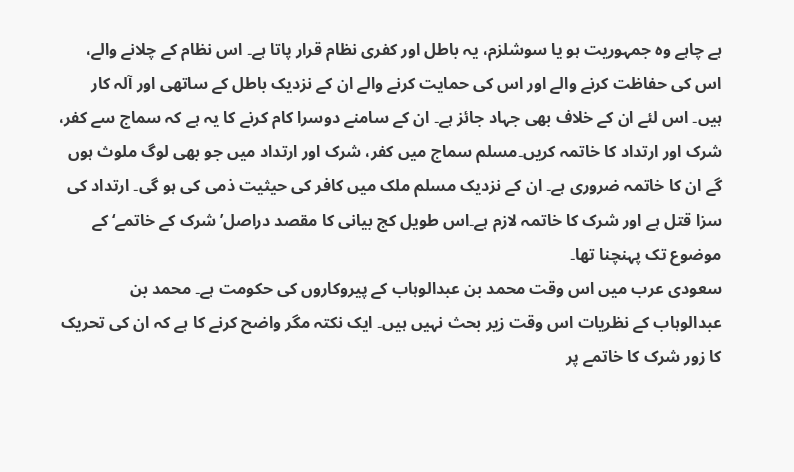ہے چاہے وہ جمہوریت ہو یا سوشلزم، یہ باطل اور کفری نظام قرار پاتا ہے۔ اس نظام کے چلانے والے، اس کی حفاظت کرنے والے اور اس کی حمایت کرنے والے ان کے نزدیک باطل کے ساتھی اور آلہ کار ہیں۔ اس لئے ان کے خلاف بھی جہاد جائز ہے۔ ان کے سامنے دوسرا کام کرنے کا یہ ہے کہ سماج سے کفر، شرک اور ارتداد کا خاتمہ کریں۔مسلم سماج میں کفر، شرک اور ارتداد میں جو بھی لوگ ملوث ہوں گے ان کا خاتمہ ضروری ہے۔ ان کے نزدیک مسلم ملک میں کافر کی حیثیت ذمی کی ہو گی۔ ارتداد کی سزا قتل ہے اور شرک کا خاتمہ لازم ہے۔اس طویل کج بیانی کا مقصد دراصل’ شرک کے خاتمے‘ کے موضوع تک پہنچنا تھا۔
سعودی عرب میں اس وقت محمد بن عبدالوہاب کے پیروکاروں کی حکومت ہے۔ محمد بن عبدالوہاب کے نظریات اس وقت زیر بحث نہیں ہیں۔ ایک نکتہ مگر واضح کرنے کا ہے کہ ان کی تحریک کا زور شرک کا خاتمے پر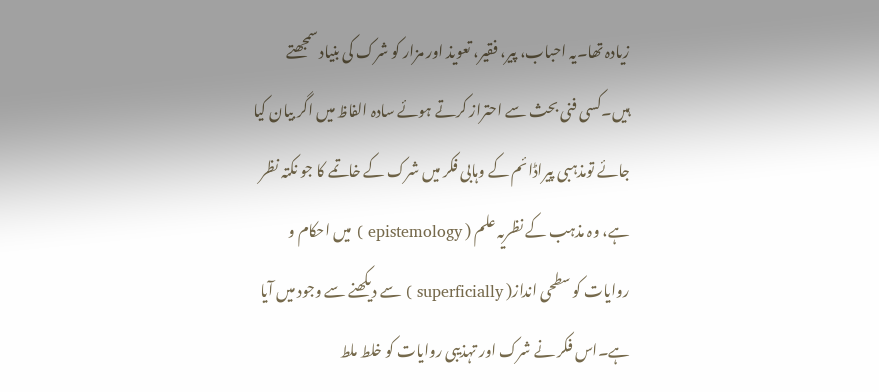زیادہ تھا۔یہ احباب، پیر، فقیر، تعویذ اور مزار کو شرک کی بنیاد سمجھتے ہیں۔کسی فنی بحث سے احتراز کرتے ہوئے سادہ الفاظ میں اگر بیان کیا جائے تومذہبی پیراڈائم کے وہابی فکر میں شرک کے خاتمے کا جو نکتہ نظر ہے، وہ مذہب کے نظریہ علم ( epistemology ) میں احکام و روایات کو سطحی انداز( superficially ) سے دیکھنے سے وجود میں آیا ہے۔اس فکر نے شرک اور تہذیبی روایات کو خلط ملط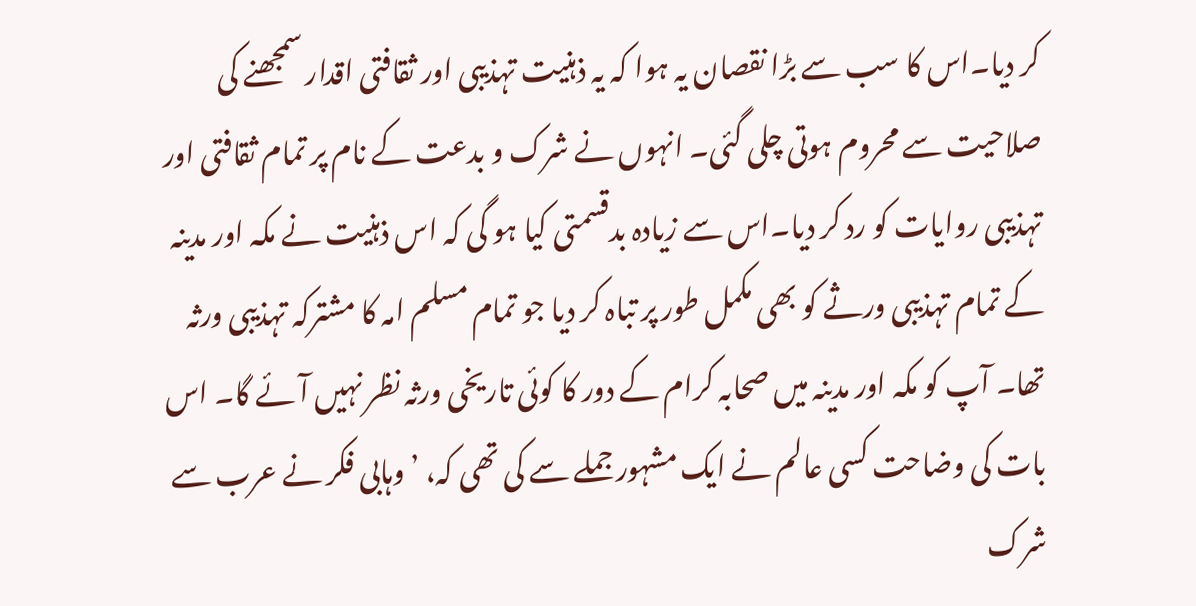کر دیا۔اس کا سب سے بڑا نقصان یہ ہوا کہ یہ ذہنیت تہذیبی اور ثقافتی اقدار سمجھنے کی صلاحیت سے محروم ہوتی چلی گئی۔ انہوں نے شرک و بدعت کے نام پر تمام ثقافتی اور تہذیبی روایات کو رد کر دیا۔اس سے زیادہ بدقسمتی کیا ہو گی کہ اس ذہنیت نے مکہ اور مدینہ کے تمام تہذیبی ورثے کو بھی مکمل طور پر تباہ کر دیا جو تمام مسلم امہ کا مشترکہ تہذیبی ورثہ تھا۔ آپ کو مکہ اور مدینہ میں صحابہ کرام کے دور کا کوئی تاریخی ورثہ نظر نہیں آئے گا۔ اس بات کی وضاحت کسی عالم نے ایک مشہور جملے سے کی تھی کہ، ’وہابی فکر نے عرب سے شرک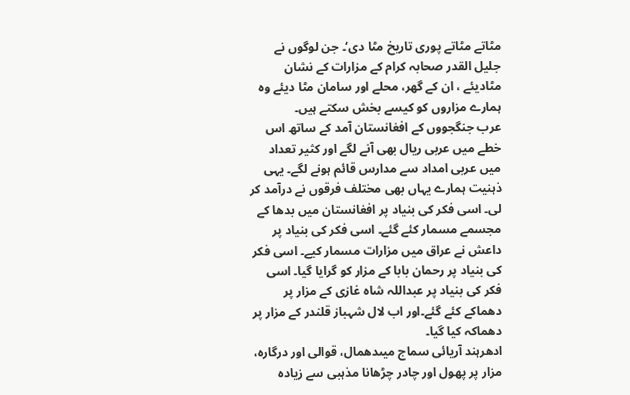مٹاتے مٹاتے پوری تاریخ مٹا دی‘۔ جن لوگوں نے جلیل القدر صحابہ کرام کے مزارات کے نشان مٹادیئے ، ان کے گھر، محلے اور سامان مٹا دیئے وہ ہمارے مزاروں کو کیسے بخش سکتے ہیں۔
عرب جنگجووں کے افغانستان آمد کے ساتھ اس خطے میں عربی ریال بھی آنے لگے اور کثیر تعداد میں عربی امداد سے مدارس قائم ہونے لگے۔ یہی ذہنیت ہمارے یہاں بھی مختلف فرقوں نے درآمد کر لی۔ اسی فکر کی بنیاد پر افغانستان میں بدھا کے مجسمے مسمار کئے گئے۔ اسی فکر کی بنیاد پر داعش نے عراق میں مزارات مسمار کیے۔ اسی فکر کی بنیاد پر رحمان بابا کے مزار کو گرایا گیا۔ اسی فکر کی بنیاد پر عبداللہ شاہ غازی کے مزار پر دھماکے کئے گئے۔اور اب لال شہباز قلندر کے مزار پر دھماکہ کیا گیا۔
ادھرہند آریائی سماج میںدھمال، قوالی اور درگارہ، مزار پر پھول اور چادر چڑھانا مذہبی سے زیادہ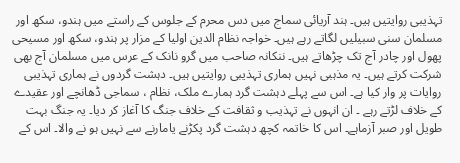تہذیبی روایتیں ہیں۔ ہند آریائی سماج میں دس محرم کے جلوس کے راستے میں ہندو، سکھ اور مسلمان سنی سبیلیں لگاتے رہے ہیں۔ خواجہ نظام الدین اولیا کے مزار پر ہندو، سکھ اور مسیحی پھول اور چادر آج تک چڑھاتے ہیں۔ ننکانہ صاحب میں گرو نانک کے عرس میں مسلمان آج بھی شرکت کرتے ہیں۔ یہ مذہبی نہیں ہماری تہذیبی روایتیں ہیں۔ دہشت گردوں نے ہماری تہذیبی روایات پر وار کیا ہے۔ اس سے پہلے دہشت گرد ہمارے ملک، نظام ، سماجی ڈھانچے اور عقیدے کے خلاف لڑتے رہے ۔ ان انہوں نے تہذیب و ثقافت کے خلاف جنگ کا آغاز کر دیا۔ یہ جنگ بہت طویل اور صبر آزماہے۔ اس کا خاتمہ کچھ دہشت گرد پکڑنے یامارنے سے نہیں ہو نے والا۔ اس کے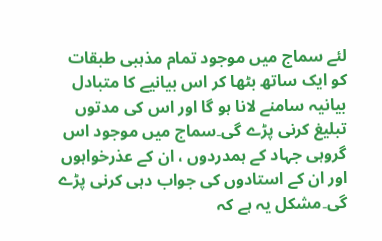لئے سماج میں موجود تمام مذہبی طبقات کو ایک ساتھ بٹھا کر اس بیانیے کا متبادل بیانیہ سامنے لانا ہو گا اور اس کی مدتوں تبلیغ کرنی پڑے گی۔سماج میں موجود اس گروہی جہاد کے ہمدردوں ، ان کے عذرخواہوں اور ان کے استادوں کی جواب دہی کرنی پڑے گی۔مشکل یہ ہے کہ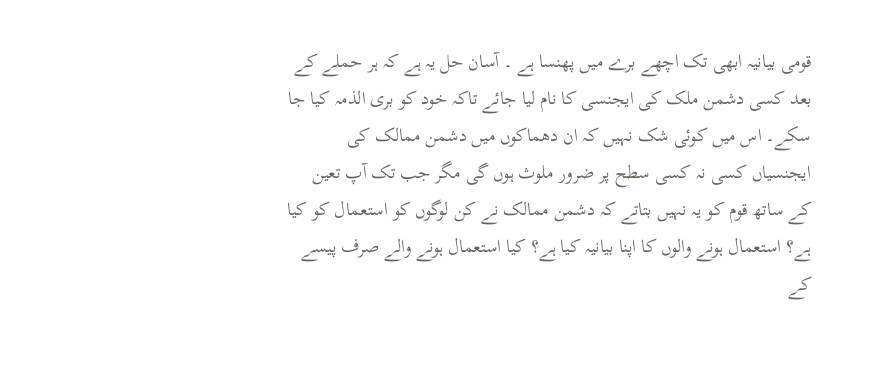قومی بیانیہ ابھی تک اچھے برے میں پھنسا ہے ۔ آسان حل یہ ہے کہ ہر حملے کے بعد کسی دشمن ملک کی ایجنسی کا نام لیا جائے تاکہ خود کو بری الذمہ کیا جا سکے۔ اس میں کوئی شک نہیں کہ ان دھماکوں میں دشمن ممالک کی ایجنسیاں کسی نہ کسی سطح پر ضرور ملوث ہوں گی مگر جب تک آپ تعین کے ساتھ قوم کو یہ نہیں بتاتے کہ دشمن ممالک نے کن لوگوں کو استعمال کو کیا ہے؟ استعمال ہونے والوں کا اپنا بیانیہ کیا ہے؟ کیا استعمال ہونے والے صرف پیسے کے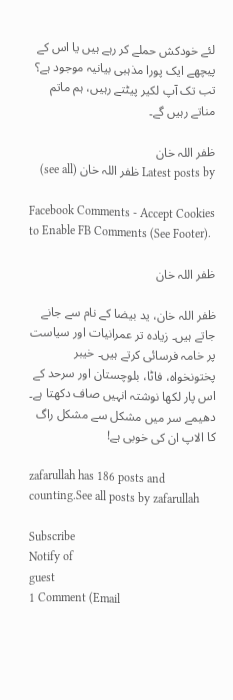لئے خودکش حملے کر رہے ہیں یا اس کے پیچھے ایک پورا مذہبی بیانیہ موجود ہے؟ تب تک آپ لکیر پیٹتے رہیں، ہم ماتم مناتے رہیں گے۔

ظفر اللہ خان
Latest posts by ظفر اللہ خان (see all)

Facebook Comments - Accept Cookies to Enable FB Comments (See Footer).

ظفر اللہ خان

ظفر اللہ خان، ید بیضا کے نام سے جانے جاتے ہیں۔ زیادہ تر عمرانیات اور سیاست پر خامہ فرسائی کرتے ہیں۔ خیبر پختونخواہ، فاٹا، بلوچستان اور سرحد کے اس پار لکھا نوشتہ انہیں صاف دکھتا ہے۔ دھیمے سر میں مشکل سے مشکل راگ کا الاپ ان کی خوبی ہے!

zafarullah has 186 posts and counting.See all posts by zafarullah

Subscribe
Notify of
guest
1 Comment (Email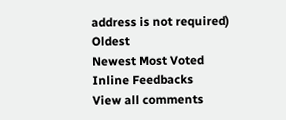address is not required)
Oldest
Newest Most Voted
Inline Feedbacks
View all comments